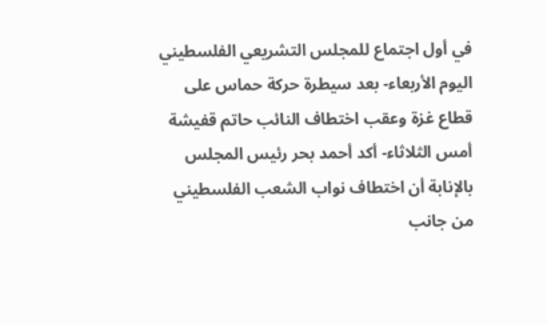في أول اجتماع للمجلس التشريعي الفلسطيني اليوم الأربعاء- بعد سيطرة حركة حماس على قطاع غزة وعقب اختطاف النائب حاتم قفيشة أمس الثلاثاء- أكد أحمد بحر رئيس المجلس بالإنابة أن اختطاف نواب الشعب الفلسطيني من جانب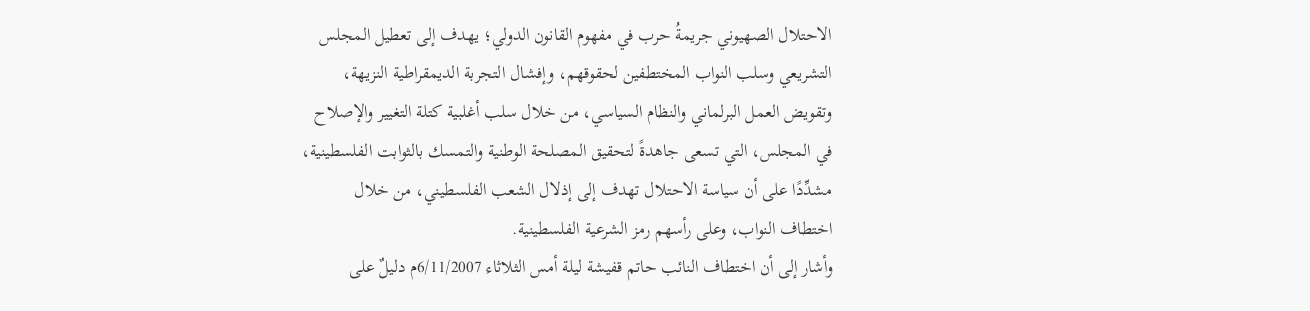الاحتلال الصهيوني جريمةُ حرب في مفهوم القانون الدولي؛ يهدف إلى تعطيل المجلس التشريعي وسلب النواب المختطفين لحقوقهم، وإفشال التجربة الديمقراطية النزيهة، وتقويض العمل البرلماني والنظام السياسي، من خلال سلب أغلبية كتلة التغيير والإصلاح في المجلس، التي تسعى جاهدةً لتحقيق المصلحة الوطنية والتمسك بالثوابت الفلسطينية، مشدِّدًا على أن سياسة الاحتلال تهدف إلى إذلال الشعب الفلسطيني، من خلال اختطاف النواب، وعلى رأسهم رمز الشرعية الفلسطينية.
وأشار إلى أن اختطاف النائب حاتم قفيشة ليلة أمس الثلاثاء 6/11/2007م دليلٌ على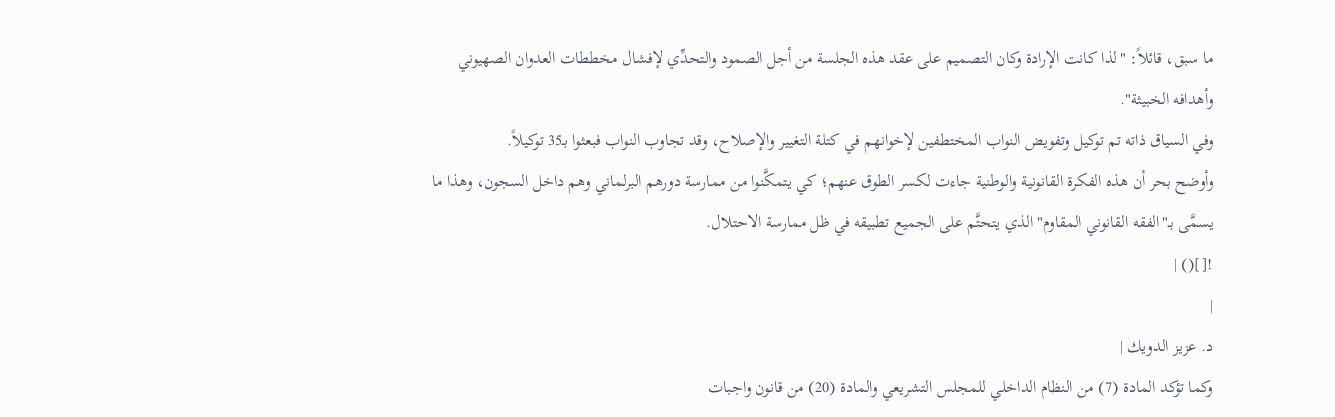ما سبق، قائلاً: "لذا كانت الإرادة وكان التصميم على عقد هذه الجلسة من أجل الصمود والتحدِّي لإفشال مخططات العدوان الصهيوني وأهدافه الخبيثة".
وفي السياق ذاته تم توكيل وتفويض النواب المختطفين لإخوانهم في كتلة التغيير والإصلاح، وقد تجاوب النواب فبعثوا بـ35 توكيلاً.
وأوضح بحر أن هذه الفكرة القانونية والوطنية جاءت لكسر الطوق عنهم؛ كي يتمكَّنوا من ممارسة دورهم البرلماني وهم داخل السجون، وهذا ما يسمَّى بـ"الفقه القانوني المقاوم" الذي يتحتَّم على الجميع تطبيقه في ظل ممارسة الاحتلال.
![]() |
|
د. عزيز الدويك |
وكما تؤكد المادة (7) من النظام الداخلي للمجلس التشريعي والمادة (20) من قانون واجبات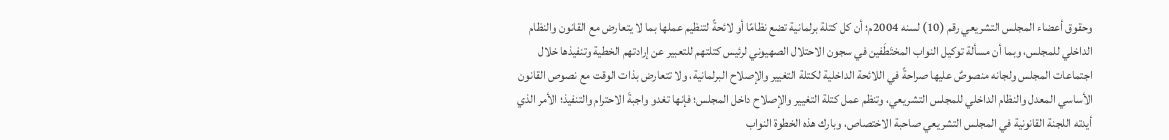وحقوق أعضاء المجلس التشريعي رقم (10) لسنه 2004م؛ أن كل كتلة برلمانية تضع نظامًا أو لائحةً لتنظيم عملها بما لا يتعارض مع القانون والنظام الداخلي للمجلس، وبما أن مسألة توكيل النواب المختَطَفين في سجون الاحتلال الصهيوني لرئيس كتلتهم للتعبير عن إرادتهم الخطية وتنفيذها خلال اجتماعات المجلس ولجانه منصوصٌ عليها صراحةً في اللائحة الداخلية لكتلة التغيير والإصلاح البرلمانية، ولا تتعارض بذات الوقت مع نصوص القانون الأساسي المعدل والنظام الداخلي للمجلس التشريعي، وتنظم عمل كتلة التغيير والإصلاح داخل المجلس؛ فإنها تغدو واجبةَ الاحترام والتنفيذ؛ الأمر الذي أيدته اللجنة القانونية في المجلس التشريعي صاحبة الاختصاص، وبارك هذه الخطوة النواب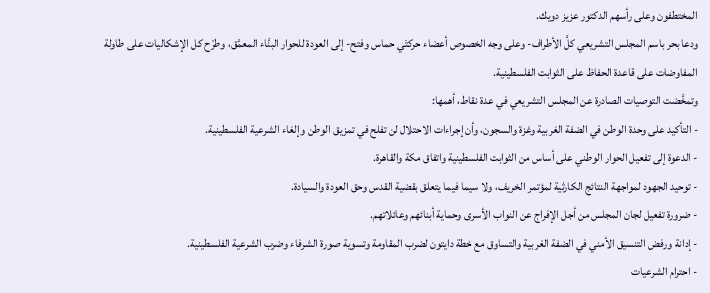المختطفون وعلى رأسهم الدكتور عزيز دويك.
ودعا بحر باسم المجلس التشريعي كلَّ الأطراف- وعلى وجه الخصوص أعضاء حركتَي حماس وفتح- إلى العودة للحوار البنَّاء المعمَّق، وطرْح كل الإشكاليات على طاولة المفاوضات على قاعدة الحفاظ على الثوابت الفلسطينية.
وتمخَّضت التوصيات الصادرة عن المجلس التشريعي في عدة نقاط، أهمها:
- التأكيد على وحدة الوطن في الضفة الغربية وغزة والسجون، وأن إجراءات الاحتلال لن تفلح في تمزيق الوطن وإلغاء الشرعية الفلسطينية.
- الدعوة إلى تفعيل الحوار الوطني على أساس من الثوابت الفلسطينية واتفاق مكة والقاهرة.
- توحيد الجهود لمواجهة النتائج الكارثية لمؤتمر الخريف، ولا سيما فيما يتعلق بقضية القدس وحق العودة والسيادة.
- ضرورة تفعيل لجان المجلس من أجل الإفراج عن النواب الأسرى وحماية أبنائهم وعائلاتهم.
- إدانة ورفض التنسيق الأمني في الضفة الغربية والتساوق مع خطة دايتون لضرب المقاومة وتسوية صورة الشرفاء وضرب الشرعية الفلسطينية.
- احترام الشرعيات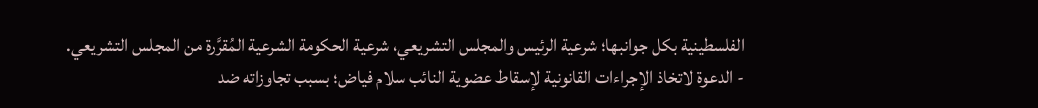الفلسطينية بكل جوانبها؛ شرعية الرئيس والمجلس التشريعي، شرعية الحكومة الشرعية المُقرَّرة من المجلس التشريعي.
- الدعوة لاتخاذ الإجراءات القانونية لإسقاط عضوية النائب سلام فياض؛ بسبب تجاوزاته ضد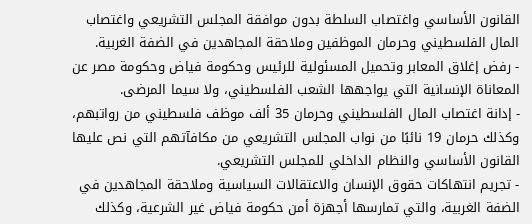القانون الأساسي واغتصاب السلطة بدون موافقة المجلس التشريعي واغتصاب المال الفلسطيني وحرمان الموظفين وملاحقة المجاهدين في الضفة الغربية.
- رفض إغلاق المعابر وتحميل المسئولية للرئيس وحكومة فياض وحكومة مصر عن المعاناة الإنسانية التي يواجهها الشعب الفلسطيني، ولا سيما المرضى.
- إدانة اغتصاب المال الفلسطيني وحرمان 35 ألف موظف فلسطيني من رواتبهم، وكذلك حرمان 19 نائبًا من نواب المجلس التشريعي من مكافآتهم التي نص عليها القانون الأساسي والنظام الداخلي للمجلس التشريعي.
- تجريم انتهاكات حقوق الإنسان والاعتقالات السياسية وملاحقة المجاهدين في الضفة الغربية، والتي تمارسها أجهزة أمن حكومة فياض غير الشرعية، وكذلك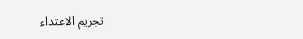تجريم الاعتداء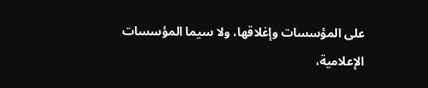على المؤسسات وإغلاقها، ولا سيما المؤسسات الإعلامية،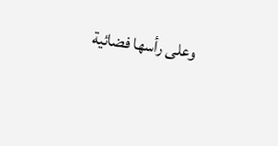وعلى رأسها فضائية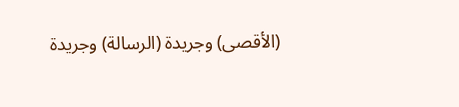(الأقصى) وجريدة (الرسالة) وجريدة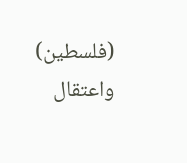(فلسطين) واعتقال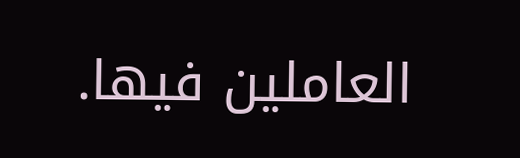العاملين فيها.